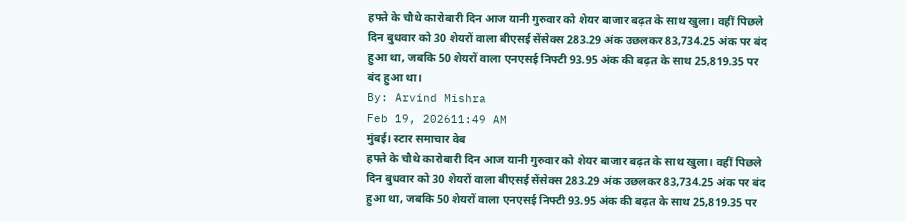हफ्ते के चौथे कारोबारी दिन आज यानी गुरुवार को शेयर बाजार बढ़त के साथ खुला। वहीं पिछले दिन बुधवार को 30 शेयरों वाला बीएसई सेंसेक्स 283.29 अंक उछलकर 83,734.25 अंक पर बंद हुआ था, जबकि 50 शेयरों वाला एनएसई निफ्टी 93.95 अंक की बढ़त के साथ 25,819.35 पर बंद हुआ था।
By: Arvind Mishra
Feb 19, 202611:49 AM
मुंबई। स्टार समाचार वेब
हफ्ते के चौथे कारोबारी दिन आज यानी गुरुवार को शेयर बाजार बढ़त के साथ खुला। वहीं पिछले दिन बुधवार को 30 शेयरों वाला बीएसई सेंसेक्स 283.29 अंक उछलकर 83,734.25 अंक पर बंद हुआ था, जबकि 50 शेयरों वाला एनएसई निफ्टी 93.95 अंक की बढ़त के साथ 25,819.35 पर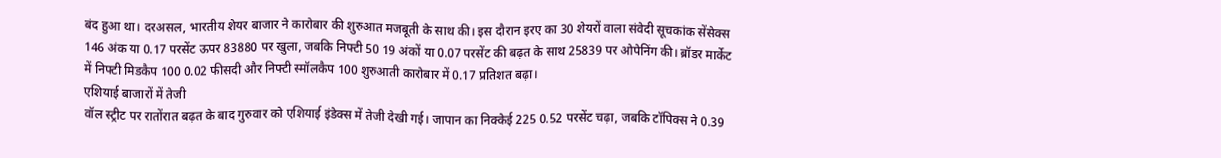बंद हुआ था। दरअसल, भारतीय शेयर बाजार ने कारोबार की शुरुआत मजबूती के साथ की। इस दौरान इरए का 30 शेयरों वाला संवेदी सूचकांक सेंसेक्स 146 अंक या 0.17 परसेंट ऊपर 83880 पर खुला, जबकि निफ्टी 50 19 अंकों या 0.07 परसेंट की बढ़त के साथ 25839 पर ओपेनिंग की। ब्रॉडर मार्केट में निफ्टी मिडकैप 100 0.02 फीसदी और निफ्टी स्मॉलकैप 100 शुरुआती कारोबार में 0.17 प्रतिशत बढ़ा।
एशियाई बाजारों में तेजी
वॉल स्ट्रीट पर रातोंरात बढ़त के बाद गुरुवार को एशियाई इंडेक्स में तेजी देखी गई। जापान का निक्केई 225 0.52 परसेंट चढ़ा, जबकि टॉपिक्स ने 0.39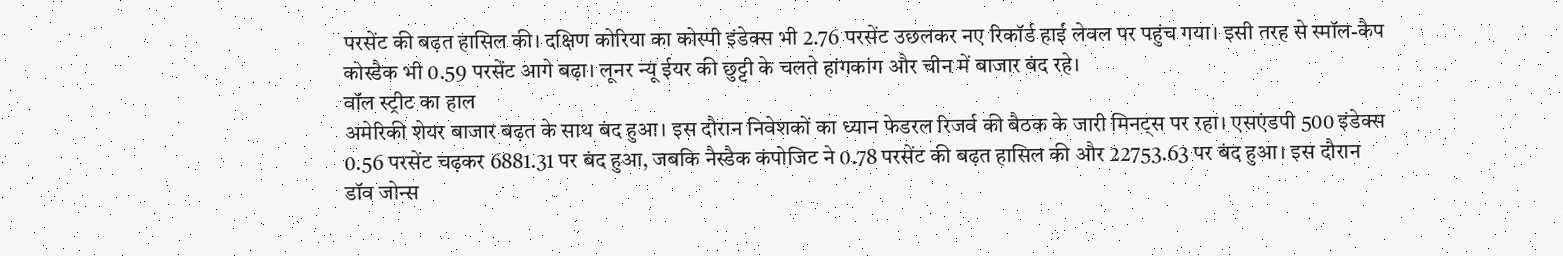परसेंट की बढ़त हासिल की। दक्षिण कोरिया का कोस्पी इंडेक्स भी 2.76 परसेंट उछलकर नए रिकॉर्ड हाई लेवल पर पहुंच गया। इसी तरह से स्मॉल-कैप कोस्डैक भी 0.59 परसेंट आगे बढ़ा। लूनर न्यू ईयर की छुट्टी के चलते हांगकांग और चीन में बाजार बंद रहे।
वॉल स्ट्रीट का हाल
अमेरिकी शेयर बाजार बढ़त के साथ बंद हुआ। इस दौरान निवेशकों का ध्यान फेडरल रिजर्व की बैठक के जारी मिनट्स पर रहा। एसएंडपी 500 इंडेक्स 0.56 परसेंट चढ़कर 6881.31 पर बंद हुआ, जबकि नैस्डैक कंपोजिट ने 0.78 परसेंट की बढ़त हासिल की और 22753.63 पर बंद हुआ। इस दौरान डॉव जोन्स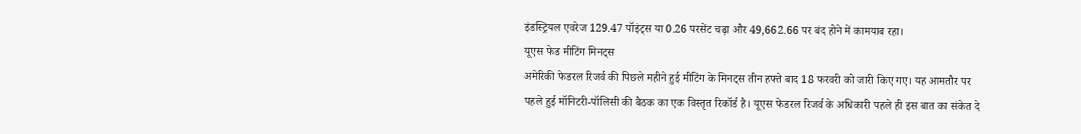इंडस्ट्रियल एवरेज 129.47 पॉइंट्स या 0.26 परसेंट चढ़ा और 49,662.66 पर बंद होने में कामयाब रहा।
यूएस फेड मीटिंग मिनट्स
अमेरिकी फेडरल रिजर्व की पिछले महीने हुई मीटिंग के मिनट्स तीन हफ्ते बाद 18 फरवरी को जारी किए गए। यह आमतौर पर पहले हुई मॉनिटरी-पॉलिसी की बैठक का एक विस्तृत रिकॉर्ड है। यूएस फेडरल रिजर्व के अधिकारी पहले ही इस बात का संकेत दे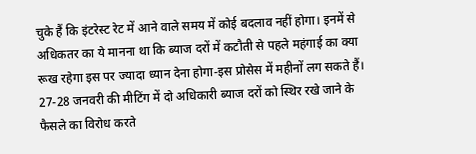चुके हैं कि इंटरेस्ट रेट में आने वाले समय में कोई बदलाव नहीं होगा। इनमें से अधिकतर का ये मानना था कि ब्याज दरों में कटौती से पहले महंगाई का क्या रूख रहेगा इस पर ज्यादा ध्यान देना होगा-इस प्रोसेस में महीनों लग सकते हैं। 27-28 जनवरी की मीटिंग में दो अधिकारी ब्याज दरों को स्थिर रखे जाने के फैसले का विरोध करते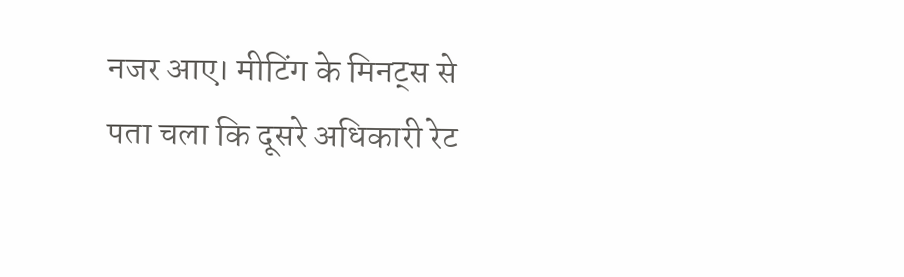नजर आए। मीटिंग के मिनट्स से पता चला कि दूसरे अधिकारी रेट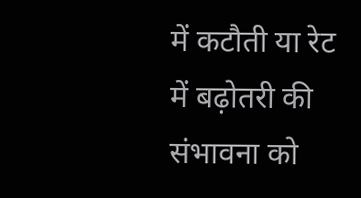में कटौती या रेट में बढ़ोतरी की संभावना को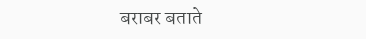बराबर बताते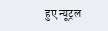हुए न्यूट्रल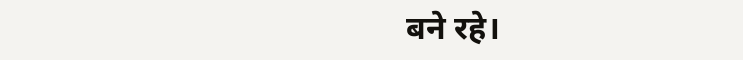बने रहे।